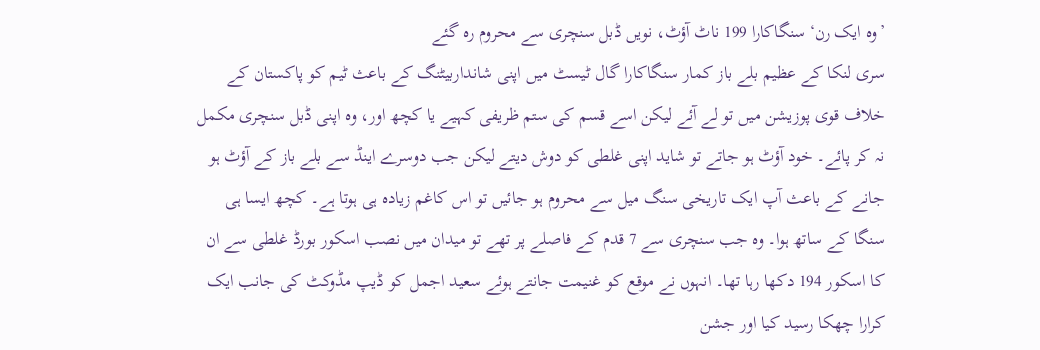’وہ ایک رن‘ سنگاکارا 199 ناٹ آؤٹ، نویں ڈبل سنچری سے محروم رہ گئے
سری لنکا کے عظیم بلے باز کمار سنگاکارا گال ٹیسٹ میں اپنی شانداربیٹنگ کے باعث ٹیم کو پاکستان کے خلاف قوی پوزیشن میں تو لے آئے لیکن اسے قسم کی ستم ظریفی کہیے یا کچھ اور، وہ اپنی ڈبل سنچری مکمل نہ کر پائے۔ خود آؤٹ ہو جاتے تو شاید اپنی غلطی کو دوش دیتے لیکن جب دوسرے اینڈ سے بلے باز کے آؤٹ ہو جانے کے باعث آپ ایک تاریخی سنگ میل سے محروم ہو جائیں تو اس کاغم زیادہ ہی ہوتا ہے۔ کچھ ایسا ہی سنگا کے ساتھ ہوا۔ وہ جب سنچری سے 7 قدم کے فاصلے پر تھے تو میدان میں نصب اسکور بورڈ غلطی سے ان کا اسکور 194 دکھا رہا تھا۔ انہوں نے موقع کو غنیمت جانتے ہوئے سعید اجمل کو ڈیپ مڈوکٹ کی جانب ایک کرارا چھکا رسید کیا اور جشن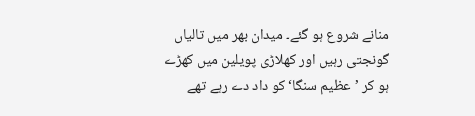منانے شروع ہو گئے۔ میدان بھر میں تالیاں گونجتی رہیں اور کھلاڑی پویلین میں کھڑے ہو کر ’عظیم سنگا‘ کو داد دے رہے تھے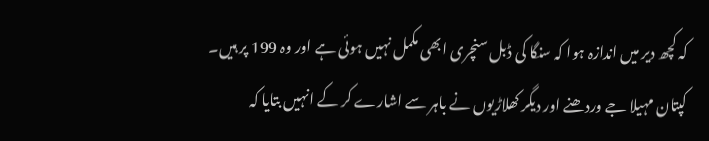کہ کچھ دیر میں اندازہ ہوا کہ سنگا کی ڈبل سنچری ابھی مکمل نہیں ہوئی ہے اور وہ 199 پر ہیں۔ کپتان مہیلا جے وردھنے اور دیگر کھلاڑیوں نے باہر سے اشارے کر کے انہیں بتایا کہ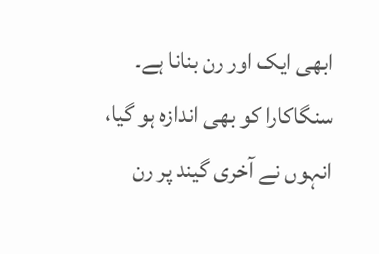ابھی ایک اور رن بنانا ہے۔ سنگاکارا کو بھی اندازہ ہو گیا، انہوں نے آخری گیند پر رن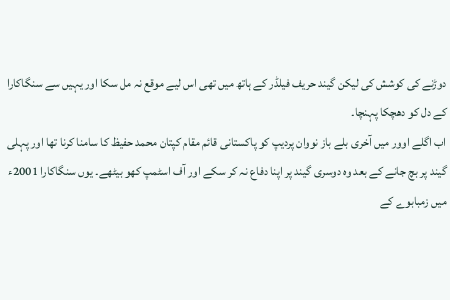دوڑنے کی کوشش کی لیکن گیند حریف فیلڈر کے ہاتھ میں تھی اس لیے موقع نہ مل سکا اور یہیں سے سنگاکارا کے دل کو دھچکا پہنچا۔
اب اگلے اوور میں آخری بلے باز نووان پردیپ کو پاکستانی قائم مقام کپتان محمد حفیظ کا سامنا کرنا تھا اور پہلی گیند پر بچ جانے کے بعد وہ دوسری گیند پر اپنا دفاع نہ کر سکے اور آف اسٹمپ کھو بیٹھے۔ یوں سنگاکارا 2001ء میں زمبابوے کے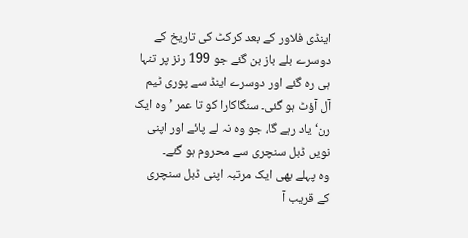اینڈی فلاور کے بعد کرکٹ کی تاریخ کے دوسرے بلے باز بن گئے جو 199 رنز پر تنہا ہی رہ گئے اور دوسرے اینڈ سے پوری ٹیم آل آؤٹ ہو گئی۔ سنگاکارا کو تا عمر ’وہ ایک رن‘ یاد رہے گا، جو وہ نہ لے پائے اور اپنی نویں ڈبل سنچری سے محروم ہو گئے۔
وہ پہلے بھی ایک مرتبہ اپنی ڈبل سنچری کے قریب آ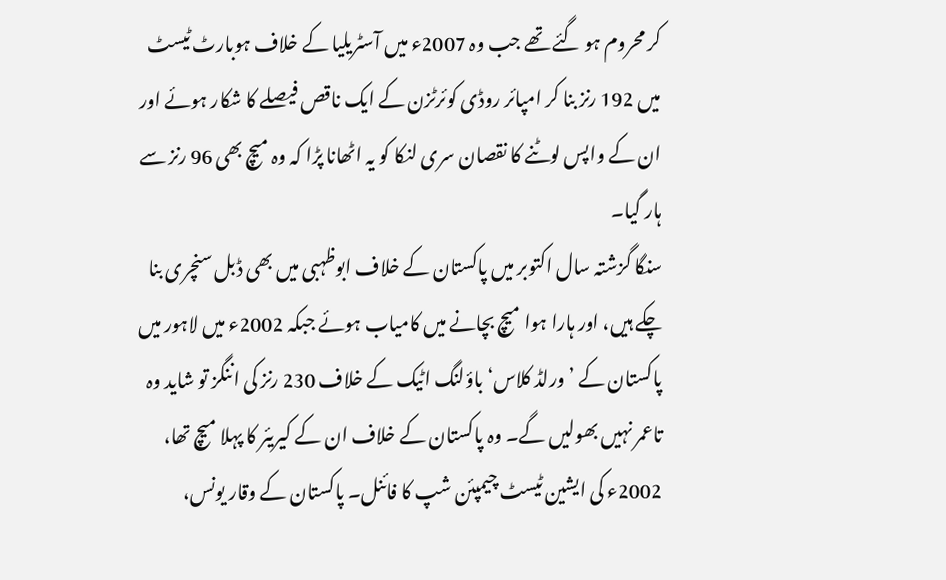کر محروم ہو گئے تھے جب وہ 2007ء میں آسٹریلیا کے خلاف ہوبارٹ ٹیسٹ میں 192 رنز بنا کر امپائر روڈی کوئرٹزن کے ایک ناقص فیصلے کا شکار ہوئے اور ان کے واپس لوٹنے کا نقصان سری لنکا کو یہ اٹھانا پڑا کہ وہ میچ بھی 96 رنز سے ہار گیا۔
سنگا گزشتہ سال اکتوبر میں پاکستان کے خلاف ابوظہبی میں بھی ڈبل سنچری بنا چکے ہیں، اور ہارا ہوا میچ بچانے میں کامیاب ہوئے جبکہ 2002ء میں لاہور میں پاکستان کے ’ورلڈ کلاس‘ باؤلنگ اٹیک کے خلاف 230 رنز کی اننگز تو شاید وہ تاعمر نہیں بھولیں گے۔ وہ پاکستان کے خلاف ان کے کیریئر کا پہلا میچ تھا، 2002ء کی ایشین ٹیسٹ چیمپئن شپ کا فائنل۔ پاکستان کے وقار یونس،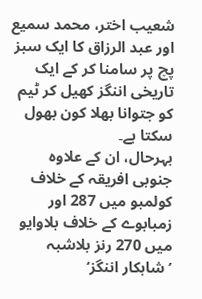شعیب اختر، محمد سمیع اور عبد الرزاق کا ایک سبز پچ پر سامنا کر کے ایک تاریخی اننگز کھیل کر ٹیم کو جتوانا بھلا کون بھول سکتا ہے۔
بہرحال، ان کے علاوہ جنوبی افریقہ کے خلاف کولمبو میں 287 اور زمبابوے کے خلاف بلاوایو میں 270 رنز بلاشبہ ’شاہکار اننگز‘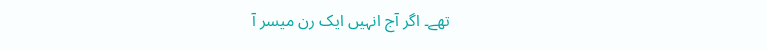تھے۔ اگر آج انہیں ایک رن میسر آ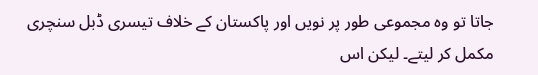جاتا تو وہ مجموعی طور پر نویں اور پاکستان کے خلاف تیسری ڈبل سنچری مکمل کر لیتے۔ لیکن اس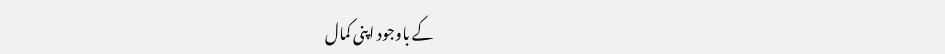کے باوجود اپنی کمال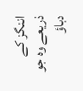اننگز کے ذریعے وہ جو دباؤ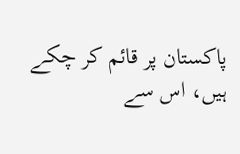پاکستان پر قائم کر چکے ہیں، اس سے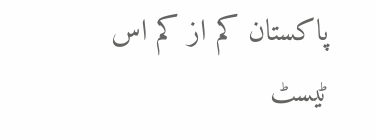پاکستان کم از کم اس ٹیسٹ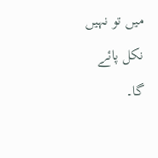میں تو نہیں نکل پائے گا۔